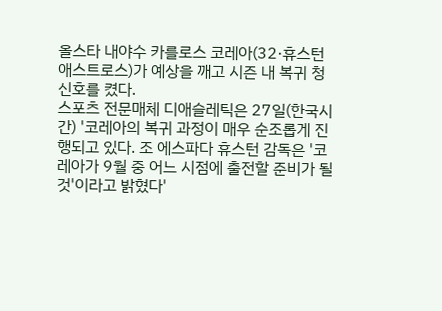올스타 내야수 카를로스 코레아(32·휴스턴 애스트로스)가 예상을 깨고 시즌 내 복귀 청신호를 켰다.
스포츠 전문매체 디애슬레틱은 27일(한국시간) '코레아의 복귀 과정이 매우 순조롭게 진행되고 있다. 조 에스파다 휴스턴 감독은 '코레아가 9월 중 어느 시점에 출전할 준비가 될 것'이라고 밝혔다'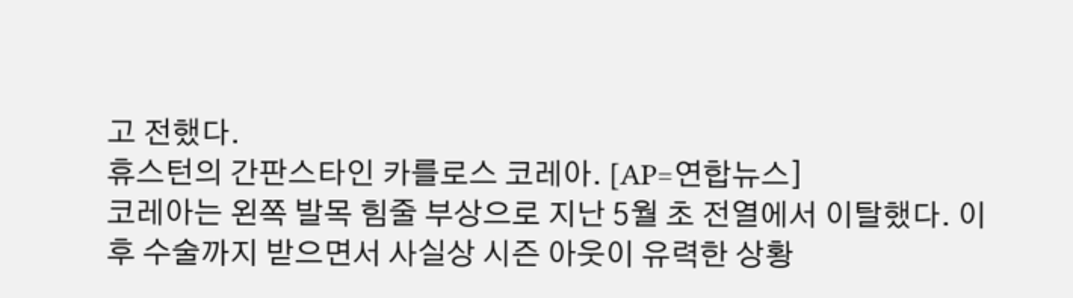고 전했다.
휴스턴의 간판스타인 카를로스 코레아. [AP=연합뉴스]
코레아는 왼쪽 발목 힘줄 부상으로 지난 5월 초 전열에서 이탈했다. 이후 수술까지 받으면서 사실상 시즌 아웃이 유력한 상황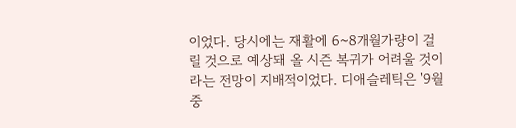이었다. 당시에는 재활에 6~8개월가량이 걸릴 것으로 예상돼 올 시즌 복귀가 어려울 것이라는 전망이 지배적이었다. 디애슬레틱은 '9월 중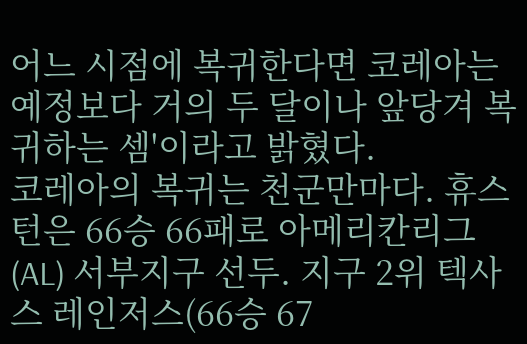어느 시점에 복귀한다면 코레아는 예정보다 거의 두 달이나 앞당겨 복귀하는 셈'이라고 밝혔다.
코레아의 복귀는 천군만마다. 휴스턴은 66승 66패로 아메리칸리그(AL) 서부지구 선두. 지구 2위 텍사스 레인저스(66승 67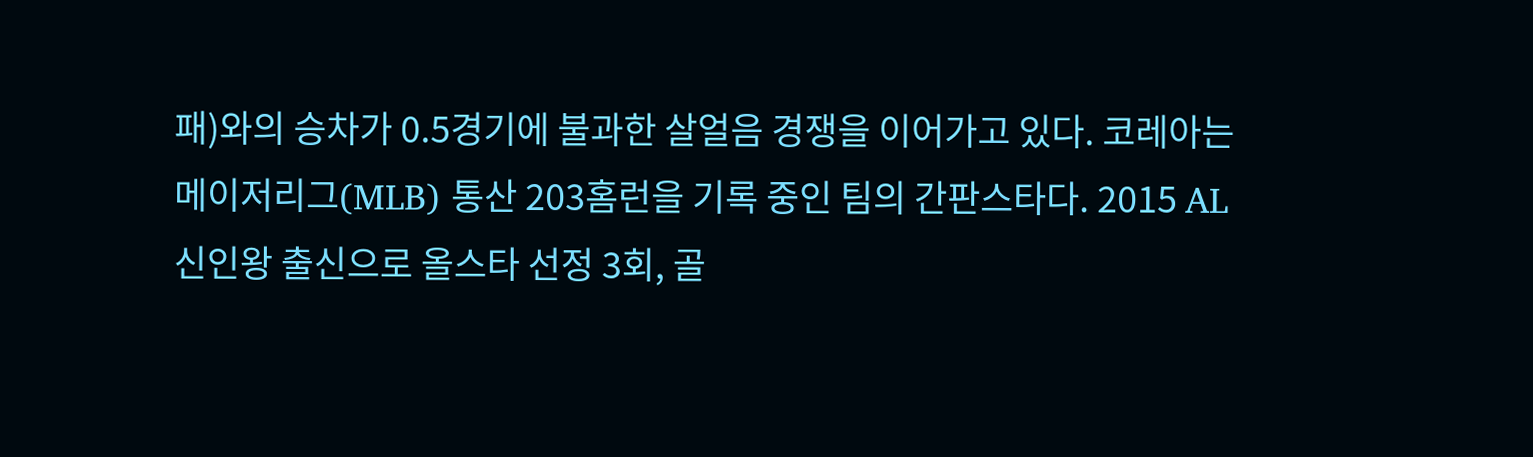패)와의 승차가 0.5경기에 불과한 살얼음 경쟁을 이어가고 있다. 코레아는 메이저리그(MLB) 통산 203홈런을 기록 중인 팀의 간판스타다. 2015 AL 신인왕 출신으로 올스타 선정 3회, 골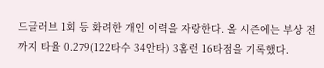드글러브 1회 등 화려한 개인 이력을 자랑한다. 올 시즌에는 부상 전까지 타율 0.279(122타수 34안타) 3홈런 16타점을 기록했다.